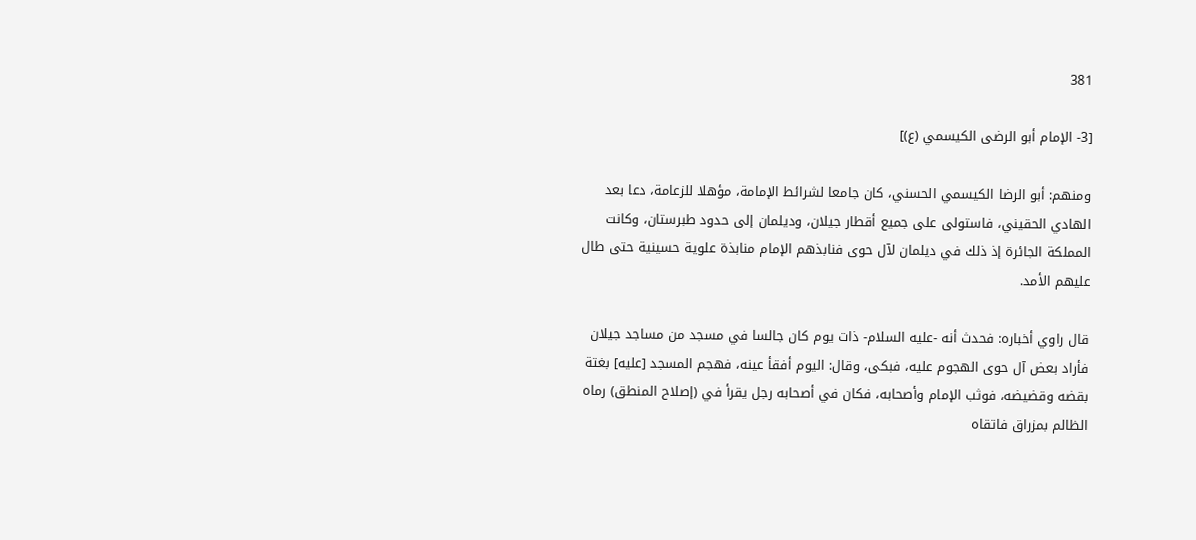381

[3- الإمام أبو الرضى الكيسمي (ع)]

ومنهم: أبو الرضا الكيسمي الحسني، كان جامعا لشرائط الإمامة، مؤهلا للزعامة، دعا بعد الهادي الحقيني، فاستولى على جميع أقطار جيلان، وديلمان إلى حدود طبرستان، وكانت المملكة الجائرة إذ ذلك في ديلمان لآل حوى فنابذهم الإمام منابذة علوية حسينية حتى طال عليهم الأمد.

قال راوي أخباره: فحدث أنه -عليه السلام- ذات يوم كان جالسا في مسجد من مساجد جيلان فأراد بعض آل حوى الهجوم عليه، فبكى، وقال: اليوم أفقأ عينه، فهجم المسجد [عليه] بغتة بقضه وقضيضه، فوثب الإمام وأصحابه، فكان في أصحابه رجل يقرأ في (إصلاح المنطق) رماه الظالم بمزراق فاتقاه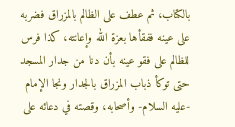بالكتاب، ثم عطف على الظالم بالمزراق فضربه على عينه ففقأها بعزة الله وإعانته، كذا فرس للظالم على فقو عينه بأن دنا من جدار المسجد حتى توكأ ذباب المزراق بالجدار ونجا الإمام -عليه السلام- وأصحابه، وقصته في دعائه على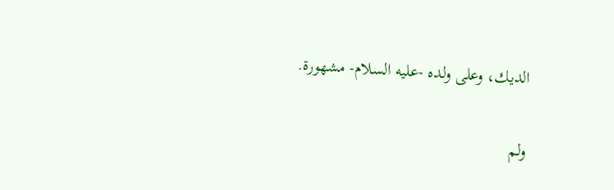الديك، وعلى ولده -عليه السلام- مشهورة.

ولم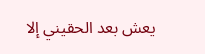يعش بعد الحقيني إلا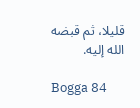قليلا، ثم قبضه الله إليه.

Bogga 84